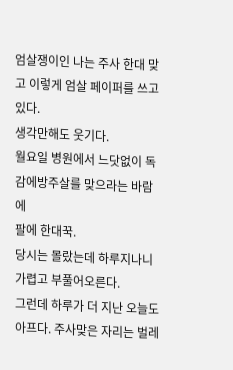엄살쟁이인 나는 주사 한대 맞고 이렇게 엄살 페이퍼를 쓰고 있다.
생각만해도 웃기다.
월요일 병원에서 느닷없이 독감에방주살를 맞으라는 바람에
팔에 한대꾹.
당시는 몰랐는데 하루지나니 가렵고 부풀어오른다.
그런데 하루가 더 지난 오늘도 아프다. 주사맞은 자리는 벌레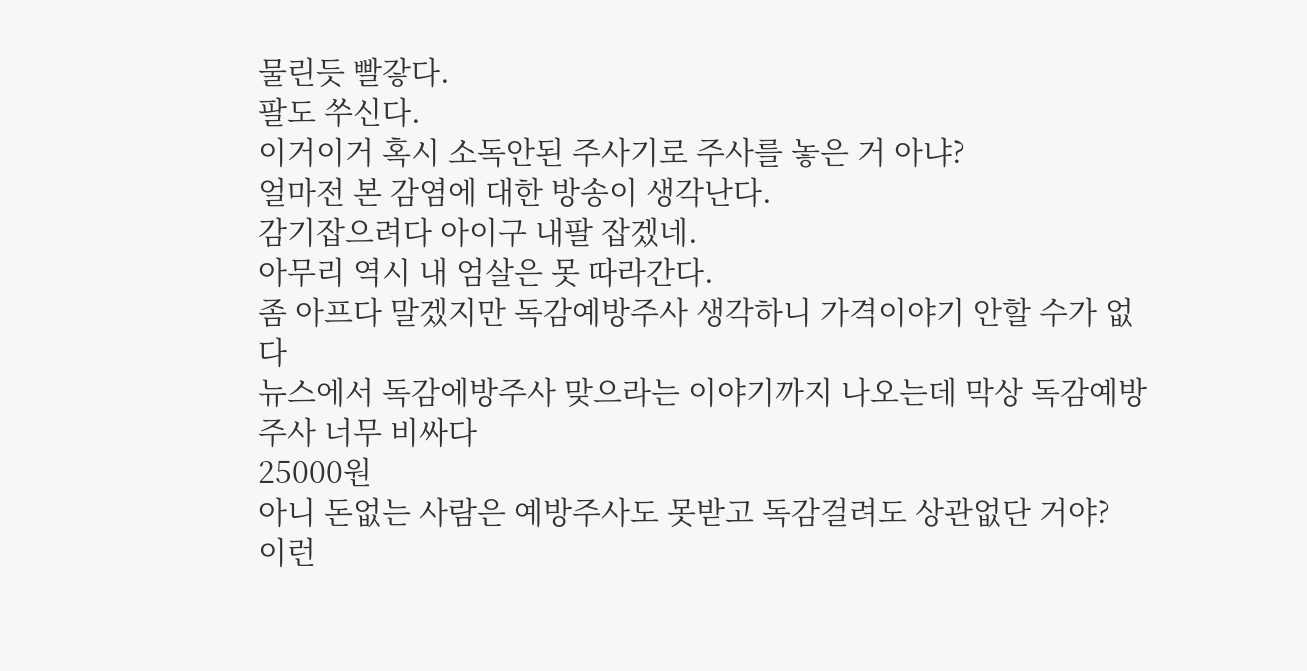물린듯 빨갛다.
팔도 쑤신다.
이거이거 혹시 소독안된 주사기로 주사를 놓은 거 아냐?
얼마전 본 감염에 대한 방송이 생각난다.
감기잡으려다 아이구 내팔 잡겠네.
아무리 역시 내 엄살은 못 따라간다.
좀 아프다 말겠지만 독감예방주사 생각하니 가격이야기 안할 수가 없다
뉴스에서 독감에방주사 맞으라는 이야기까지 나오는데 막상 독감예방주사 너무 비싸다
25000원
아니 돈없는 사람은 예방주사도 못받고 독감걸려도 상관없단 거야?
이런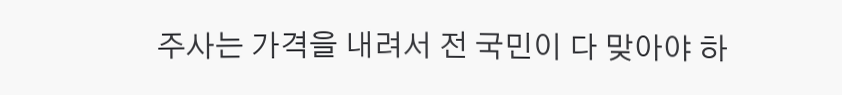주사는 가격을 내려서 전 국민이 다 맞아야 하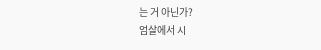는 거 아닌가?
엄살에서 시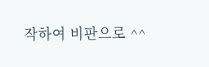작하여 비판으로 ^^